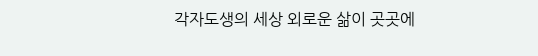각자도생의 세상 외로운 삶이 곳곳에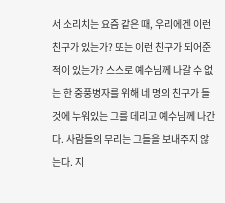서 소리치는 요즘 같은 때, 우리에겐 이런 친구가 있는가? 또는 이런 친구가 되어준 적이 있는가? 스스로 예수님께 나갈 수 없는 한 중풍병자를 위해 네 명의 친구가 들것에 누워있는 그를 데리고 예수님께 나간다. 사람들의 무리는 그들을 보내주지 않는다. 지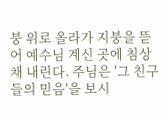붕 위로 올라가 지붕을 뜯어 예수님 계신 곳에 침상채 내린다. 주님은 '그 친구들의 믿음'을 보시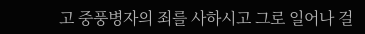고 중풍병자의 죄를 사하시고 그로 일어나 걸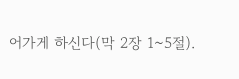어가게 하신다(막 2장 1~5절).